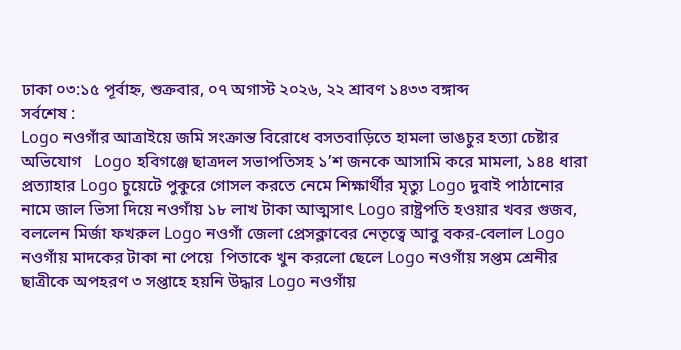ঢাকা ০৩:১৫ পূর্বাহ্ন, শুক্রবার, ০৭ অগাস্ট ২০২৬, ২২ শ্রাবণ ১৪৩৩ বঙ্গাব্দ
সর্বশেষ :
Logo নওগাঁর আত্রাইয়ে জমি সংক্রান্ত বিরোধে বসতবাড়িতে হামলা ভাঙচুর হত্যা চেষ্টার অভিযোগ   Logo হবিগঞ্জে ছাত্রদল সভাপতিসহ ১’শ জনকে আসামি করে মামলা, ১৪৪ ধারা প্রত্যাহার Logo চুয়েটে পুকুরে গোসল করতে নেমে শিক্ষার্থীর মৃত্যু Logo দুবাই পাঠানোর নামে জাল ভিসা দিয়ে নওগাঁয় ১৮ লাখ টাকা আত্মসাৎ Logo রাষ্ট্রপতি হওয়ার খবর গুজব, বললেন মির্জা ফখরুল Logo নওগাঁ জেলা প্রেসক্লাবের নেতৃত্বে আবু বকর-বেলাল Logo নওগাঁয় মাদকের টাকা না পেয়ে  পিতাকে খুন করলো ছেলে Logo নওগাঁয় সপ্তম শ্রেনীর ছাত্রীকে অপহরণ ৩ সপ্তাহে হয়নি উদ্ধার Logo নওগাঁয়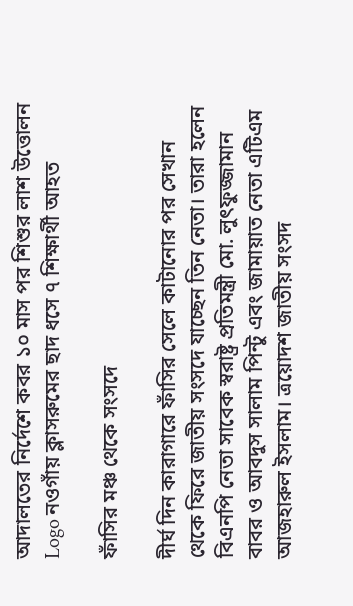আদালতের নির্দেশে কবর ১০ মাস পর শিশুর লাশ উত্তোলন Logo নওগাঁয় ক্লাসরুমের ছাদ ধসে ৭ শিক্ষার্থী আহত

ফাঁসির মঞ্চ থেকে সংসদে

দীর্ঘ দিন কারাগারে ফাঁসির সেলে কাটানোর পর সেখান থেকে ফিরে জাতীয় সংসদে যাচ্ছেন তিন নেতা। তারা হলেন বিএনপি নেতা সাবেক স্বরাষ্ট্র প্রতিমন্ত্রী মো. লুৎফুজ্জামান বাবর ও আবদুস সালাম পিন্টু এবং জামায়াত নেতা এটিএম আজহারুল ইসলাম। ত্রয়োদশ জাতীয় সংসদ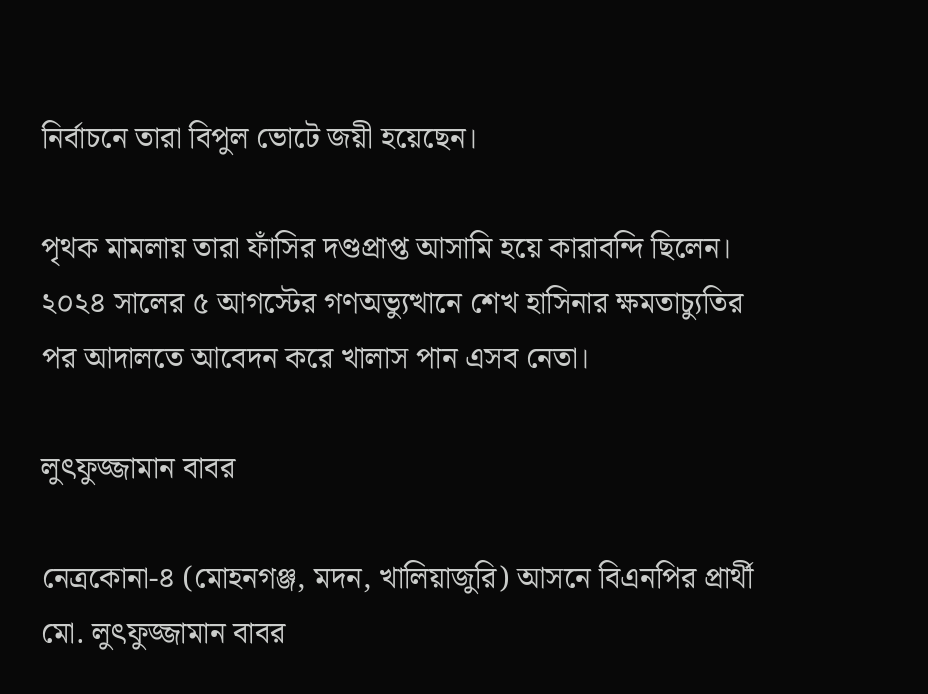নির্বাচনে তারা বিপুল ভোটে জয়ী হয়েছেন।

পৃথক মামলায় তারা ফাঁসির দণ্ডপ্রাপ্ত আসামি হয়ে কারাবন্দি ছিলেন। ২০২৪ সালের ৫ আগস্টের গণঅভ্যুত্থানে শেখ হাসিনার ক্ষমতাচ্যুতির পর আদালতে আবেদন করে খালাস পান এসব নেতা।

লুৎফুজ্জামান বাবর

নেত্রকোনা-৪ (মোহনগঞ্জ, মদন, খালিয়াজুরি) আসনে বিএনপির প্রার্থী মো. লুৎফুজ্জামান বাবর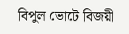বিপুল ভোটে বিজয়ী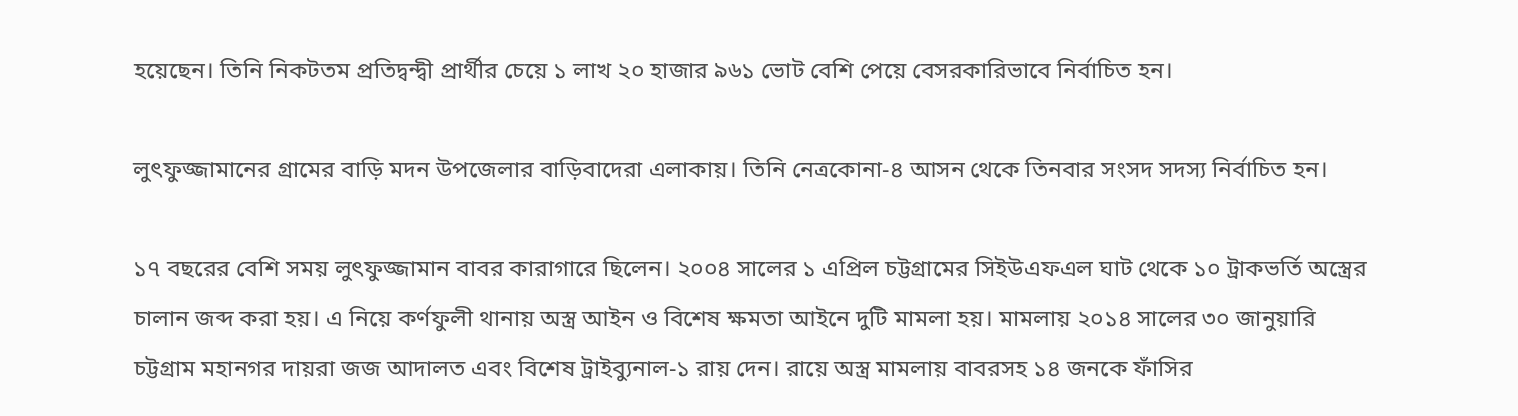হয়েছেন। তিনি নিকটতম প্রতিদ্বন্দ্বী প্রার্থীর চেয়ে ১ লাখ ২০ হাজার ৯৬১ ভোট বেশি পেয়ে বেসরকারিভাবে নির্বাচিত হন।

লুৎফুজ্জামানের গ্রামের বাড়ি মদন উপজেলার বাড়িবাদেরা এলাকায়। তিনি নেত্রকোনা-৪ আসন থেকে তিনবার সংসদ সদস্য নির্বাচিত হন।

১৭ বছরের বেশি সময় লুৎফুজ্জামান বাবর কারাগারে ছিলেন। ২০০৪ সালের ১ এপ্রিল চট্টগ্রামের সিইউএফএল ঘাট থেকে ১০ ট্রাকভর্তি অস্ত্রের চালান জব্দ করা হয়। এ নিয়ে কর্ণফুলী থানায় অস্ত্র আইন ও বিশেষ ক্ষমতা আইনে দুটি মামলা হয়। মামলায় ২০১৪ সালের ৩০ জানুয়ারি চট্টগ্রাম মহানগর দায়রা জজ আদালত এবং বিশেষ ট্রাইব্যুনাল-১ রায় দেন। রায়ে অস্ত্র মামলায় বাবরসহ ১৪ জনকে ফাঁসির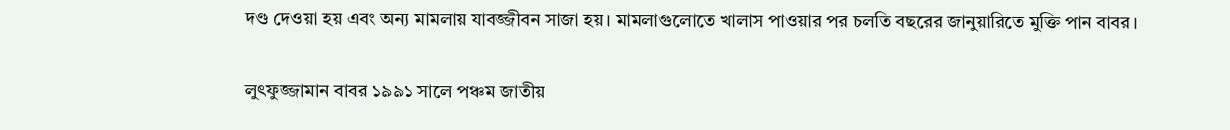দণ্ড দেওয়া হয় এবং অন্য মামলায় যাবজ্জীবন সাজা হয়। মামলাগুলোতে খালাস পাওয়ার পর চলতি বছরের জানুয়ারিতে মুক্তি পান বাবর।

লুৎফুজ্জামান বাবর ১৯৯১ সালে পঞ্চম জাতীয়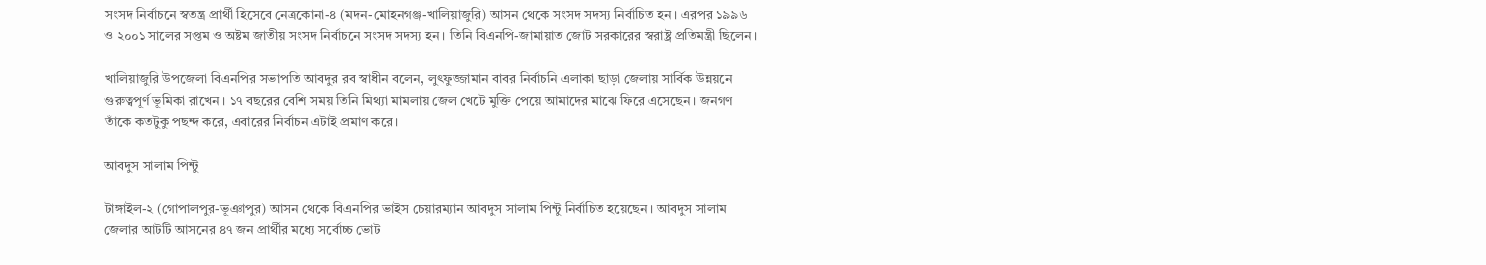সংসদ নির্বাচনে স্বতন্ত্র প্রার্থী হিসেবে নেত্রকোনা-৪ (মদন-মোহনগঞ্জ-খালিয়াজুরি) আসন থেকে সংসদ সদস্য নির্বাচিত হন। এরপর ১৯৯৬ ও ২০০১ সালের সপ্তম ও অষ্টম জাতীয় সংসদ নির্বাচনে সংসদ সদস্য হন। তিনি বিএনপি-জামায়াত জোট সরকারের স্বরাষ্ট্র প্রতিমন্ত্রী ছিলেন।

খালিয়াজুরি উপজেলা বিএনপির সভাপতি আবদুর রব স্বাধীন বলেন, লুৎফুজ্জামান বাবর নির্বাচনি এলাকা ছাড়া জেলায় সার্বিক উন্নয়নে গুরুত্বপূর্ণ ভূমিকা রাখেন। ১৭ বছরের বেশি সময় তিনি মিথ্যা মামলায় জেল খেটে মুক্তি পেয়ে আমাদের মাঝে ফিরে এসেছেন। জনগণ তাঁকে কতটুকু পছন্দ করে, এবারের নির্বাচন এটাই প্রমাণ করে।

আবদুস সালাম পিন্টু

টাঙ্গাইল-২ (গোপালপুর-ভূঞাপুর) আসন থেকে বিএনপির ভাইস চেয়ারম্যান আবদুস সালাম পিন্টু নির্বাচিত হয়েছেন। আবদুস সালাম জেলার আটটি আসনের ৪৭ জন প্রার্থীর মধ্যে সর্বোচ্চ ভোট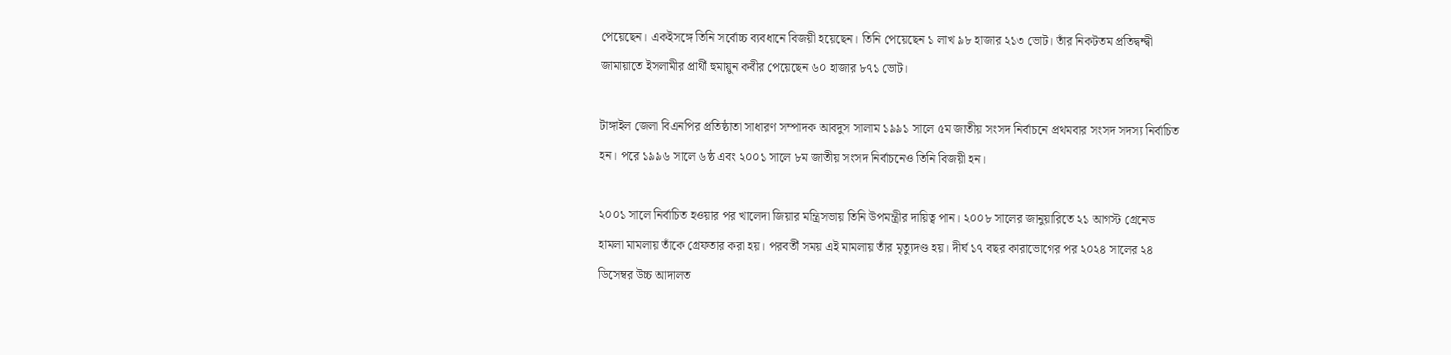পেয়েছেন। একইসঙ্গে তিনি সর্বোচ্চ ব্যবধানে বিজয়ী হয়েছেন। তিনি পেয়েছেন ১ লাখ ৯৮ হাজার ২১৩ ভোট। তাঁর নিকটতম প্রতিদ্বন্দ্বী জামায়াতে ইসলামীর প্রার্থী হুমায়ুন কবীর পেয়েছেন ৬০ হাজার ৮৭১ ভোট।

টাঙ্গাইল জেলা বিএনপির প্রতিষ্ঠাতা সাধারণ সম্পাদক আবদুস সালাম ১৯৯১ সালে ৫ম জাতীয় সংসদ নির্বাচনে প্রথমবার সংসদ সদস্য নির্বাচিত হন। পরে ১৯৯৬ সালে ৬ষ্ঠ এবং ২০০১ সালে ৮ম জাতীয় সংসদ নির্বাচনেও তিনি বিজয়ী হন।

২০০১ সালে নির্বাচিত হওয়ার পর খালেদা জিয়ার মন্ত্রিসভায় তিনি উপমন্ত্রীর দায়িত্ব পান। ২০০৮ সালের জানুয়ারিতে ২১ আগস্ট গ্রেনেড হামলা মামলায় তাঁকে গ্রেফতার করা হয়। পরবর্তী সময় এই মামলায় তাঁর মৃত্যুদণ্ড হয়। দীর্ঘ ১৭ বছর কারাভোগের পর ২০২৪ সালের ২৪ ডিসেম্বর উচ্চ আদালত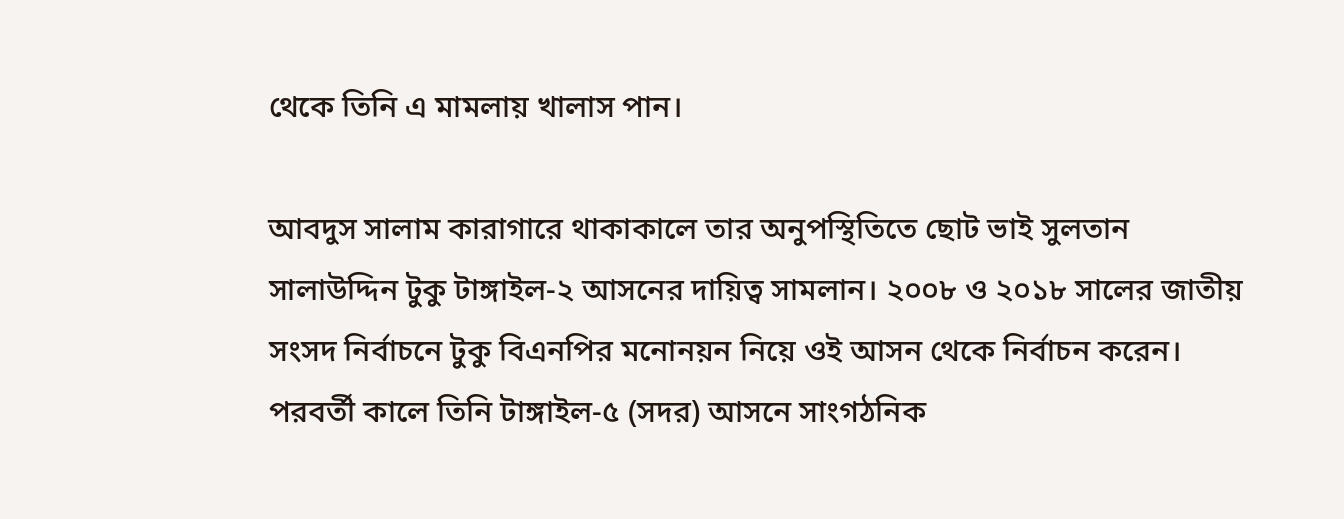থেকে তিনি এ মামলায় খালাস পান।

আবদুস সালাম কারাগারে থাকাকালে তার অনুপস্থিতিতে ছোট ভাই সুলতান সালাউদ্দিন টুকু টাঙ্গাইল-২ আসনের দায়িত্ব সামলান। ২০০৮ ও ২০১৮ সালের জাতীয় সংসদ নির্বাচনে টুকু বিএনপির মনোনয়ন নিয়ে ওই আসন থেকে নির্বাচন করেন। পরবর্তী কালে তিনি টাঙ্গাইল-৫ (সদর) আসনে সাংগঠনিক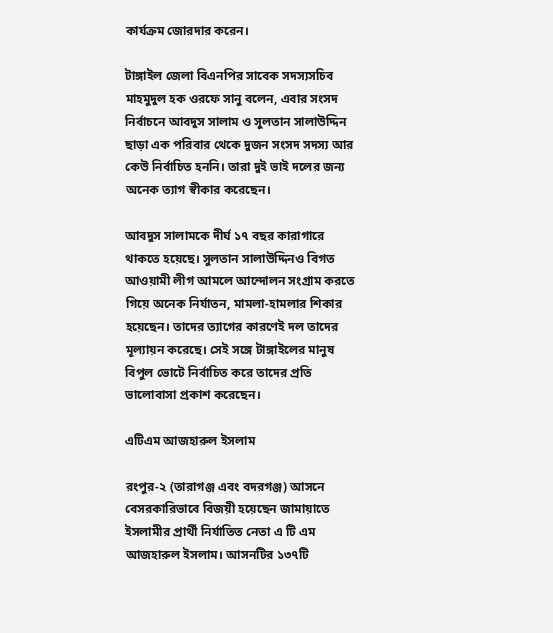কার্যক্রম জোরদার করেন।

টাঙ্গাইল জেলা বিএনপির সাবেক সদস্যসচিব মাহমুদুল হক ওরফে সানু বলেন, এবার সংসদ নির্বাচনে আবদুস সালাম ও সুলতান সালাউদ্দিন ছাড়া এক পরিবার থেকে দুজন সংসদ সদস্য আর কেউ নির্বাচিত হননি। তারা দুই ভাই দলের জন্য অনেক ত্যাগ স্বীকার করেছেন।

আবদুস সালামকে দীর্ঘ ১৭ বছর কারাগারে থাকতে হয়েছে। সুলতান সালাউদ্দিনও বিগত আওয়ামী লীগ আমলে আন্দোলন সংগ্রাম করতে গিয়ে অনেক নির্যাতন, মামলা-হামলার শিকার হয়েছেন। তাদের ত্যাগের কারণেই দল তাদের মূল্যায়ন করেছে। সেই সঙ্গে টাঙ্গাইলের মানুষ বিপুল ভোটে নির্বাচিত করে তাদের প্রতি ভালোবাসা প্রকাশ করেছেন।

এটিএম আজহারুল ইসলাম

রংপুর-২ (তারাগঞ্জ এবং বদরগঞ্জ) আসনে বেসরকারিভাবে বিজয়ী হয়েছেন জামায়াতে ইসলামীর প্রার্থী নির্যাতিত নেতা এ টি এম আজহারুল ইসলাম। আসনটির ১৩৭টি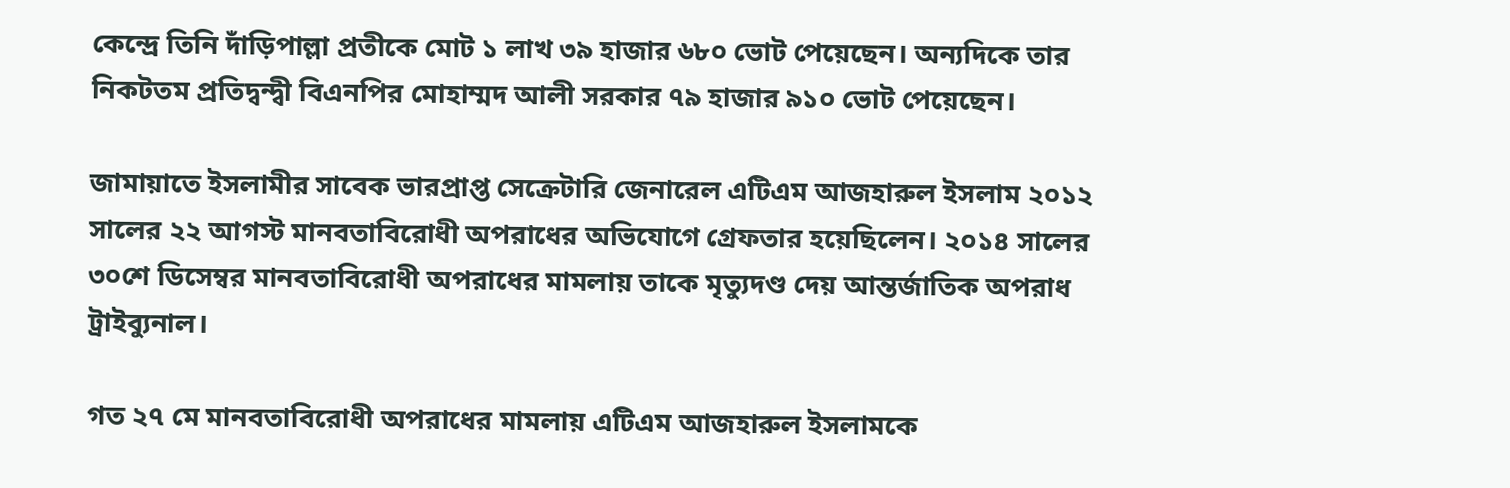কেন্দ্রে তিনি দাঁড়িপাল্লা প্রতীকে মোট ১ লাখ ৩৯ হাজার ৬৮০ ভোট পেয়েছেন। অন্যদিকে তার নিকটতম প্রতিদ্বন্দ্বী বিএনপির মোহাম্মদ আলী সরকার ৭৯ হাজার ৯১০ ভোট পেয়েছেন।

জামায়াতে ইসলামীর সাবেক ভারপ্রাপ্ত সেক্রেটারি জেনারেল এটিএম আজহারুল ইসলাম ২০১২ সালের ২২ আগস্ট মানবতাবিরোধী অপরাধের অভিযোগে গ্রেফতার হয়েছিলেন। ২০১৪ সালের ৩০শে ডিসেম্বর মানবতাবিরোধী অপরাধের মামলায় তাকে মৃত্যুদণ্ড দেয় আন্তর্জাতিক অপরাধ ট্রাইব্যুনাল।

গত ২৭ মে মানবতাবিরোধী অপরাধের মামলায় এটিএম আজহারুল ইসলামকে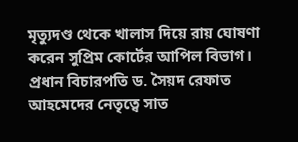মৃত্যুদণ্ড থেকে খালাস দিয়ে রায় ঘোষণা করেন সুপ্রিম কোর্টের আপিল বিভাগ। প্রধান বিচারপতি ড. সৈয়দ রেফাত আহমেদের নেতৃত্বে সাত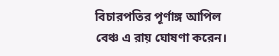বিচারপতির পূর্ণাঙ্গ আপিল বেঞ্চ এ রায় ঘোষণা করেন।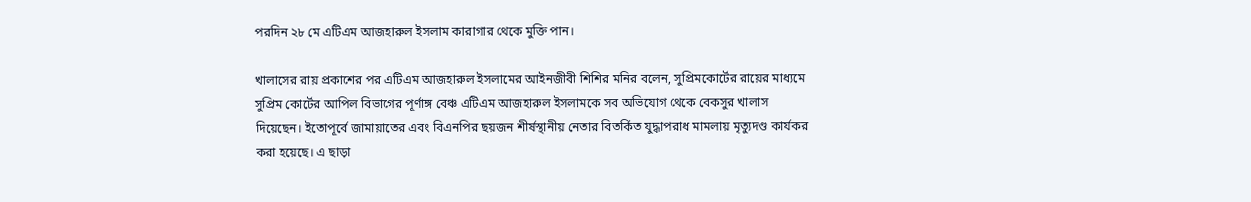পরদিন ২৮ মে এটিএম আজহারুল ইসলাম কারাগার থেকে মুক্তি পান।

খালাসের রায় প্রকাশের পর এটিএম আজহারুল ইসলামের আইনজীবী শিশির মনির বলেন, সুপ্রিমকোর্টের রায়ের মাধ্যমে সুপ্রিম কোর্টের আপিল বিভাগের পূর্ণাঙ্গ বেঞ্চ এটিএম আজহারুল ইসলামকে সব অভিযোগ থেকে বেকসুর খালাস দিয়েছেন। ইতোপূর্বে জামায়াতের এবং বিএনপির ছয়জন শীর্ষস্থানীয় নেতার বিতর্কিত যুদ্ধাপরাধ মামলায় মৃত্যুদণ্ড কার্যকর করা হয়েছে। এ ছাড়া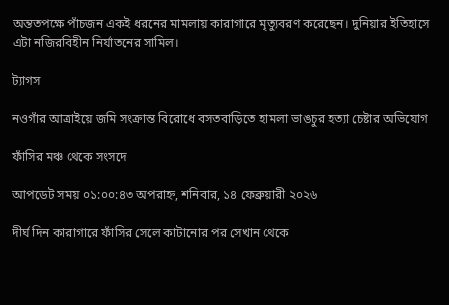অন্ততপক্ষে পাঁচজন একই ধরনের মামলায় কারাগারে মৃত্যুবরণ করেছেন। দুনিয়ার ইতিহাসে এটা নজিরবিহীন নির্যাতনের সামিল।

ট্যাগস

নওগাঁর আত্রাইয়ে জমি সংক্রান্ত বিরোধে বসতবাড়িতে হামলা ভাঙচুর হত্যা চেষ্টার অভিযোগ

ফাঁসির মঞ্চ থেকে সংসদে

আপডেট সময় ০১:০০:৪৩ অপরাহ্ন, শনিবার, ১৪ ফেব্রুয়ারী ২০২৬

দীর্ঘ দিন কারাগারে ফাঁসির সেলে কাটানোর পর সেখান থেকে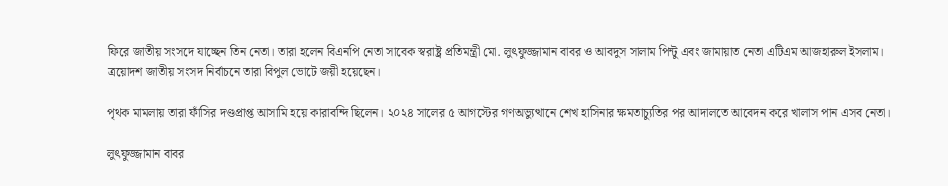ফিরে জাতীয় সংসদে যাচ্ছেন তিন নেতা। তারা হলেন বিএনপি নেতা সাবেক স্বরাষ্ট্র প্রতিমন্ত্রী মো. লুৎফুজ্জামান বাবর ও আবদুস সালাম পিন্টু এবং জামায়াত নেতা এটিএম আজহারুল ইসলাম। ত্রয়োদশ জাতীয় সংসদ নির্বাচনে তারা বিপুল ভোটে জয়ী হয়েছেন।

পৃথক মামলায় তারা ফাঁসির দণ্ডপ্রাপ্ত আসামি হয়ে কারাবন্দি ছিলেন। ২০২৪ সালের ৫ আগস্টের গণঅভ্যুত্থানে শেখ হাসিনার ক্ষমতাচ্যুতির পর আদালতে আবেদন করে খালাস পান এসব নেতা।

লুৎফুজ্জামান বাবর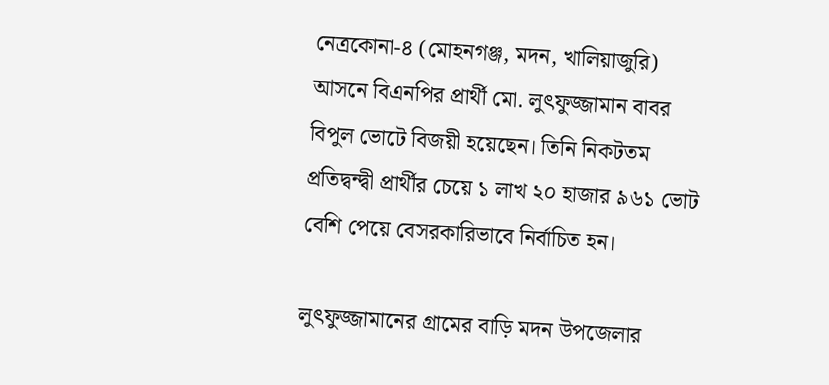নেত্রকোনা-৪ (মোহনগঞ্জ, মদন, খালিয়াজুরি) আসনে বিএনপির প্রার্থী মো. লুৎফুজ্জামান বাবর বিপুল ভোটে বিজয়ী হয়েছেন। তিনি নিকটতম প্রতিদ্বন্দ্বী প্রার্থীর চেয়ে ১ লাখ ২০ হাজার ৯৬১ ভোট বেশি পেয়ে বেসরকারিভাবে নির্বাচিত হন।

লুৎফুজ্জামানের গ্রামের বাড়ি মদন উপজেলার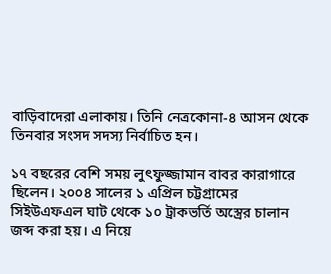বাড়িবাদেরা এলাকায়। তিনি নেত্রকোনা-৪ আসন থেকে তিনবার সংসদ সদস্য নির্বাচিত হন।

১৭ বছরের বেশি সময় লুৎফুজ্জামান বাবর কারাগারে ছিলেন। ২০০৪ সালের ১ এপ্রিল চট্টগ্রামের সিইউএফএল ঘাট থেকে ১০ ট্রাকভর্তি অস্ত্রের চালান জব্দ করা হয়। এ নিয়ে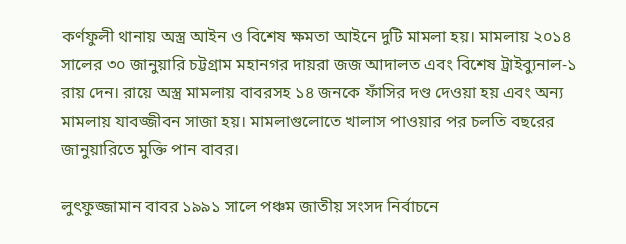কর্ণফুলী থানায় অস্ত্র আইন ও বিশেষ ক্ষমতা আইনে দুটি মামলা হয়। মামলায় ২০১৪ সালের ৩০ জানুয়ারি চট্টগ্রাম মহানগর দায়রা জজ আদালত এবং বিশেষ ট্রাইব্যুনাল-১ রায় দেন। রায়ে অস্ত্র মামলায় বাবরসহ ১৪ জনকে ফাঁসির দণ্ড দেওয়া হয় এবং অন্য মামলায় যাবজ্জীবন সাজা হয়। মামলাগুলোতে খালাস পাওয়ার পর চলতি বছরের জানুয়ারিতে মুক্তি পান বাবর।

লুৎফুজ্জামান বাবর ১৯৯১ সালে পঞ্চম জাতীয় সংসদ নির্বাচনে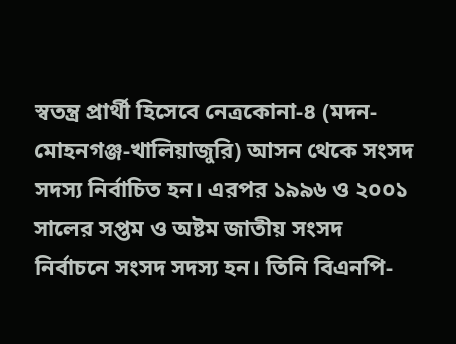স্বতন্ত্র প্রার্থী হিসেবে নেত্রকোনা-৪ (মদন-মোহনগঞ্জ-খালিয়াজুরি) আসন থেকে সংসদ সদস্য নির্বাচিত হন। এরপর ১৯৯৬ ও ২০০১ সালের সপ্তম ও অষ্টম জাতীয় সংসদ নির্বাচনে সংসদ সদস্য হন। তিনি বিএনপি-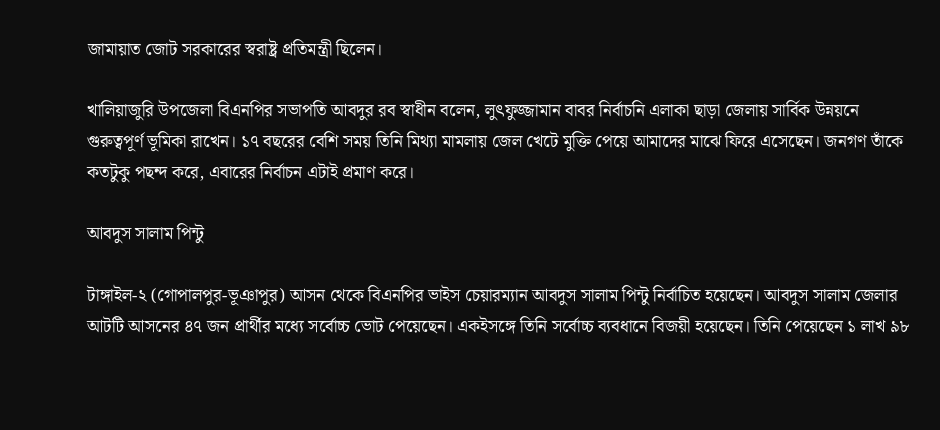জামায়াত জোট সরকারের স্বরাষ্ট্র প্রতিমন্ত্রী ছিলেন।

খালিয়াজুরি উপজেলা বিএনপির সভাপতি আবদুর রব স্বাধীন বলেন, লুৎফুজ্জামান বাবর নির্বাচনি এলাকা ছাড়া জেলায় সার্বিক উন্নয়নে গুরুত্বপূর্ণ ভূমিকা রাখেন। ১৭ বছরের বেশি সময় তিনি মিথ্যা মামলায় জেল খেটে মুক্তি পেয়ে আমাদের মাঝে ফিরে এসেছেন। জনগণ তাঁকে কতটুকু পছন্দ করে, এবারের নির্বাচন এটাই প্রমাণ করে।

আবদুস সালাম পিন্টু

টাঙ্গাইল-২ (গোপালপুর-ভূঞাপুর) আসন থেকে বিএনপির ভাইস চেয়ারম্যান আবদুস সালাম পিন্টু নির্বাচিত হয়েছেন। আবদুস সালাম জেলার আটটি আসনের ৪৭ জন প্রার্থীর মধ্যে সর্বোচ্চ ভোট পেয়েছেন। একইসঙ্গে তিনি সর্বোচ্চ ব্যবধানে বিজয়ী হয়েছেন। তিনি পেয়েছেন ১ লাখ ৯৮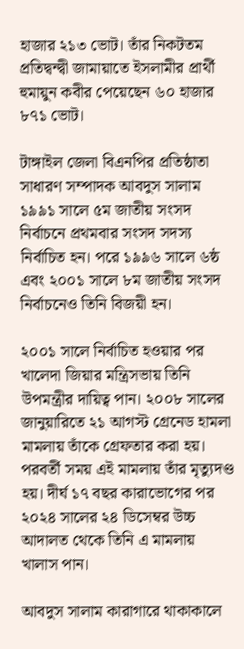হাজার ২১৩ ভোট। তাঁর নিকটতম প্রতিদ্বন্দ্বী জামায়াতে ইসলামীর প্রার্থী হুমায়ুন কবীর পেয়েছেন ৬০ হাজার ৮৭১ ভোট।

টাঙ্গাইল জেলা বিএনপির প্রতিষ্ঠাতা সাধারণ সম্পাদক আবদুস সালাম ১৯৯১ সালে ৫ম জাতীয় সংসদ নির্বাচনে প্রথমবার সংসদ সদস্য নির্বাচিত হন। পরে ১৯৯৬ সালে ৬ষ্ঠ এবং ২০০১ সালে ৮ম জাতীয় সংসদ নির্বাচনেও তিনি বিজয়ী হন।

২০০১ সালে নির্বাচিত হওয়ার পর খালেদা জিয়ার মন্ত্রিসভায় তিনি উপমন্ত্রীর দায়িত্ব পান। ২০০৮ সালের জানুয়ারিতে ২১ আগস্ট গ্রেনেড হামলা মামলায় তাঁকে গ্রেফতার করা হয়। পরবর্তী সময় এই মামলায় তাঁর মৃত্যুদণ্ড হয়। দীর্ঘ ১৭ বছর কারাভোগের পর ২০২৪ সালের ২৪ ডিসেম্বর উচ্চ আদালত থেকে তিনি এ মামলায় খালাস পান।

আবদুস সালাম কারাগারে থাকাকালে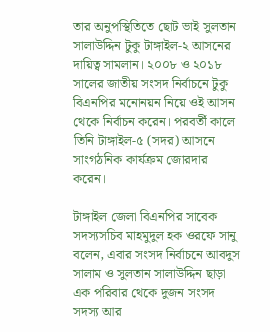তার অনুপস্থিতিতে ছোট ভাই সুলতান সালাউদ্দিন টুকু টাঙ্গাইল-২ আসনের দায়িত্ব সামলান। ২০০৮ ও ২০১৮ সালের জাতীয় সংসদ নির্বাচনে টুকু বিএনপির মনোনয়ন নিয়ে ওই আসন থেকে নির্বাচন করেন। পরবর্তী কালে তিনি টাঙ্গাইল-৫ (সদর) আসনে সাংগঠনিক কার্যক্রম জোরদার করেন।

টাঙ্গাইল জেলা বিএনপির সাবেক সদস্যসচিব মাহমুদুল হক ওরফে সানু বলেন, এবার সংসদ নির্বাচনে আবদুস সালাম ও সুলতান সালাউদ্দিন ছাড়া এক পরিবার থেকে দুজন সংসদ সদস্য আর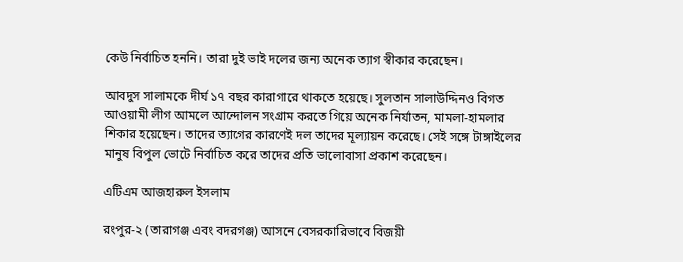কেউ নির্বাচিত হননি। তারা দুই ভাই দলের জন্য অনেক ত্যাগ স্বীকার করেছেন।

আবদুস সালামকে দীর্ঘ ১৭ বছর কারাগারে থাকতে হয়েছে। সুলতান সালাউদ্দিনও বিগত আওয়ামী লীগ আমলে আন্দোলন সংগ্রাম করতে গিয়ে অনেক নির্যাতন, মামলা-হামলার শিকার হয়েছেন। তাদের ত্যাগের কারণেই দল তাদের মূল্যায়ন করেছে। সেই সঙ্গে টাঙ্গাইলের মানুষ বিপুল ভোটে নির্বাচিত করে তাদের প্রতি ভালোবাসা প্রকাশ করেছেন।

এটিএম আজহারুল ইসলাম

রংপুর-২ (তারাগঞ্জ এবং বদরগঞ্জ) আসনে বেসরকারিভাবে বিজয়ী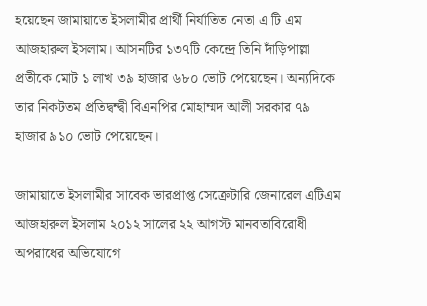হয়েছেন জামায়াতে ইসলামীর প্রার্থী নির্যাতিত নেতা এ টি এম আজহারুল ইসলাম। আসনটির ১৩৭টি কেন্দ্রে তিনি দাঁড়িপাল্লা প্রতীকে মোট ১ লাখ ৩৯ হাজার ৬৮০ ভোট পেয়েছেন। অন্যদিকে তার নিকটতম প্রতিদ্বন্দ্বী বিএনপির মোহাম্মদ আলী সরকার ৭৯ হাজার ৯১০ ভোট পেয়েছেন।

জামায়াতে ইসলামীর সাবেক ভারপ্রাপ্ত সেক্রেটারি জেনারেল এটিএম আজহারুল ইসলাম ২০১২ সালের ২২ আগস্ট মানবতাবিরোধী অপরাধের অভিযোগে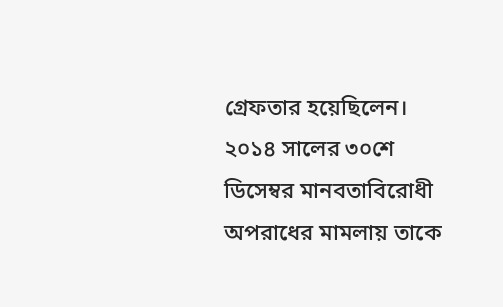গ্রেফতার হয়েছিলেন। ২০১৪ সালের ৩০শে ডিসেম্বর মানবতাবিরোধী অপরাধের মামলায় তাকে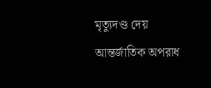মৃত্যুদণ্ড দেয় আন্তর্জাতিক অপরাধ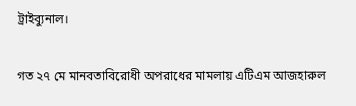ট্রাইব্যুনাল।

গত ২৭ মে মানবতাবিরোধী অপরাধের মামলায় এটিএম আজহারুল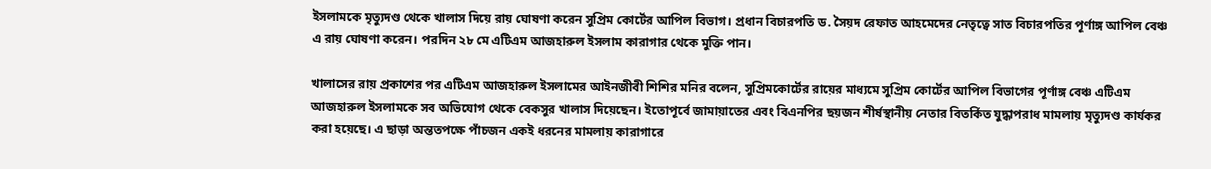ইসলামকে মৃত্যুদণ্ড থেকে খালাস দিয়ে রায় ঘোষণা করেন সুপ্রিম কোর্টের আপিল বিভাগ। প্রধান বিচারপতি ড. সৈয়দ রেফাত আহমেদের নেতৃত্বে সাত বিচারপতির পূর্ণাঙ্গ আপিল বেঞ্চ এ রায় ঘোষণা করেন। পরদিন ২৮ মে এটিএম আজহারুল ইসলাম কারাগার থেকে মুক্তি পান।

খালাসের রায় প্রকাশের পর এটিএম আজহারুল ইসলামের আইনজীবী শিশির মনির বলেন, সুপ্রিমকোর্টের রায়ের মাধ্যমে সুপ্রিম কোর্টের আপিল বিভাগের পূর্ণাঙ্গ বেঞ্চ এটিএম আজহারুল ইসলামকে সব অভিযোগ থেকে বেকসুর খালাস দিয়েছেন। ইতোপূর্বে জামায়াতের এবং বিএনপির ছয়জন শীর্ষস্থানীয় নেতার বিতর্কিত যুদ্ধাপরাধ মামলায় মৃত্যুদণ্ড কার্যকর করা হয়েছে। এ ছাড়া অন্ততপক্ষে পাঁচজন একই ধরনের মামলায় কারাগারে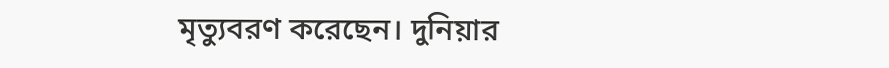মৃত্যুবরণ করেছেন। দুনিয়ার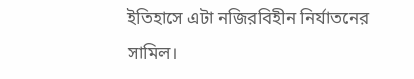ইতিহাসে এটা নজিরবিহীন নির্যাতনের সামিল।